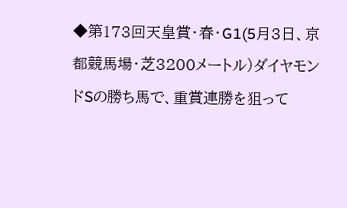◆第173回天皇賞・春・G1(5月3日、京都競馬場・芝3200メートル)ダイヤモンドSの勝ち馬で、重賞連勝を狙って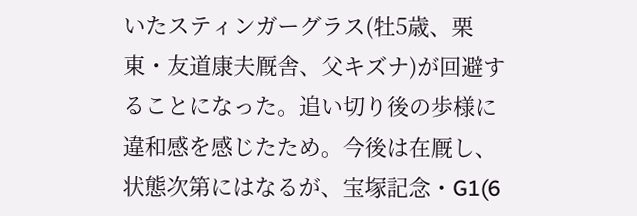いたスティンガーグラス(牡5歳、栗東・友道康夫厩舎、父キズナ)が回避することになった。追い切り後の歩様に違和感を感じたため。今後は在厩し、状態次第にはなるが、宝塚記念・G1(6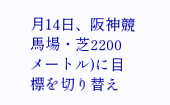月14日、阪神競馬場・芝2200メートル)に目標を切り替え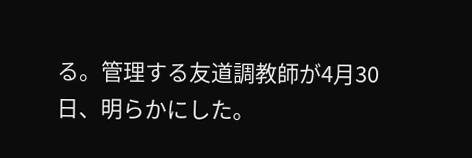る。管理する友道調教師が4月30日、明らかにした。